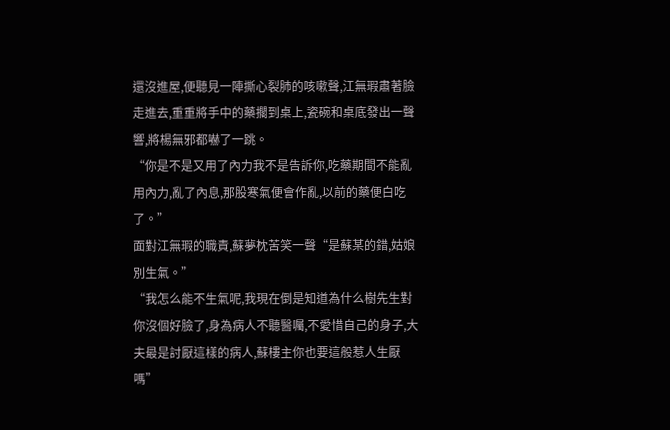還沒進屋,便聽見一陣撕心裂肺的咳嗽聲,江無瑕肅著臉走進去,重重將手中的藥擱到桌上,瓷碗和桌底發出一聲響,將楊無邪都嚇了一跳。
“你是不是又用了內力我不是告訴你,吃藥期間不能亂用內力,亂了內息,那股寒氣便會作亂,以前的藥便白吃了。”
面對江無瑕的職責,蘇夢枕苦笑一聲“是蘇某的錯,姑娘別生氣。”
“我怎么能不生氣呢,我現在倒是知道為什么樹先生對你沒個好臉了,身為病人不聽醫囑,不愛惜自己的身子,大夫最是討厭這樣的病人,蘇樓主你也要這般惹人生厭嗎”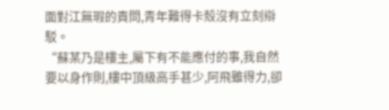面對江無瑕的責問,青年難得卡殼沒有立刻辯駁。
“蘇某乃是樓主,屬下有不能應付的事,我自然要以身作則,樓中頂級高手甚少,阿飛雖得力,卻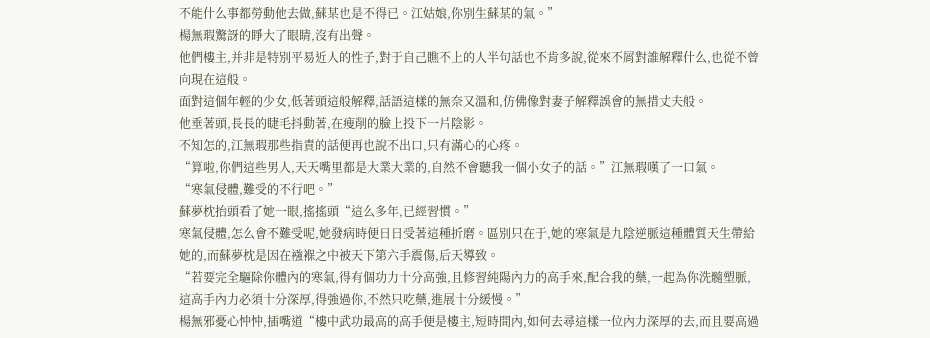不能什么事都勞動他去做,蘇某也是不得已。江姑娘,你別生蘇某的氣。”
楊無瑕驚訝的睜大了眼睛,沒有出聲。
他們樓主,并非是特別平易近人的性子,對于自己瞧不上的人半句話也不肯多說,從來不屑對誰解釋什么,也從不曾向現在這般。
面對這個年輕的少女,低著頭這般解釋,話語這樣的無奈又溫和,仿佛像對妻子解釋誤會的無措丈夫般。
他垂著頭,長長的睫毛抖動著,在瘦削的臉上投下一片陰影。
不知怎的,江無瑕那些指責的話便再也說不出口,只有滿心的心疼。
“算啦,你們這些男人,天天嘴里都是大業大業的,自然不會聽我一個小女子的話。”江無瑕嘆了一口氣。
“寒氣侵體,難受的不行吧。”
蘇夢枕抬頭看了她一眼,搖搖頭“這么多年,已經習慣。”
寒氣侵體,怎么會不難受呢,她發病時便日日受著這種折磨。區別只在于,她的寒氣是九陰逆脈這種體質天生帶給她的,而蘇夢枕是因在襁褓之中被天下第六手震傷,后天導致。
“若要完全驅除你體內的寒氣,得有個功力十分高強,且修習純陽內力的高手來,配合我的藥,一起為你洗髓塑脈,這高手內力必須十分深厚,得強過你,不然只吃藥,進展十分緩慢。”
楊無邪憂心忡忡,插嘴道“樓中武功最高的高手便是樓主,短時間內,如何去尋這樣一位內力深厚的去,而且要高過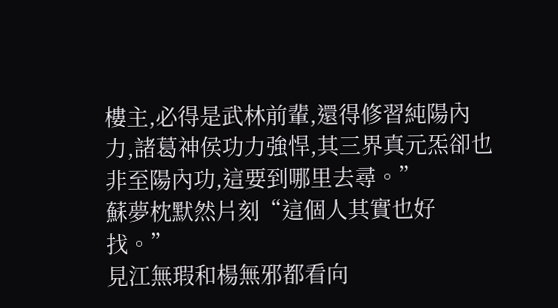樓主,必得是武林前輩,還得修習純陽內力,諸葛神侯功力強悍,其三界真元炁卻也非至陽內功,這要到哪里去尋。”
蘇夢枕默然片刻“這個人其實也好找。”
見江無瑕和楊無邪都看向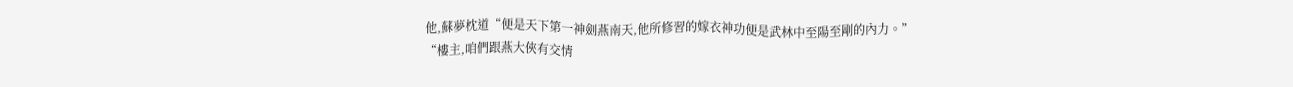他,蘇夢枕道“便是天下第一神劍燕南天,他所修習的嫁衣神功便是武林中至陽至剛的內力。”
“樓主,咱們跟燕大俠有交情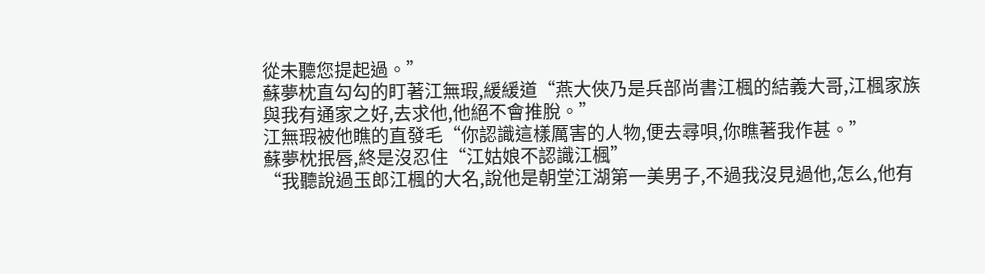從未聽您提起過。”
蘇夢枕直勾勾的盯著江無瑕,緩緩道“燕大俠乃是兵部尚書江楓的結義大哥,江楓家族與我有通家之好,去求他,他絕不會推脫。”
江無瑕被他瞧的直發毛“你認識這樣厲害的人物,便去尋唄,你瞧著我作甚。”
蘇夢枕抿唇,終是沒忍住“江姑娘不認識江楓”
“我聽說過玉郎江楓的大名,說他是朝堂江湖第一美男子,不過我沒見過他,怎么,他有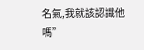名氣,我就該認識他嗎”